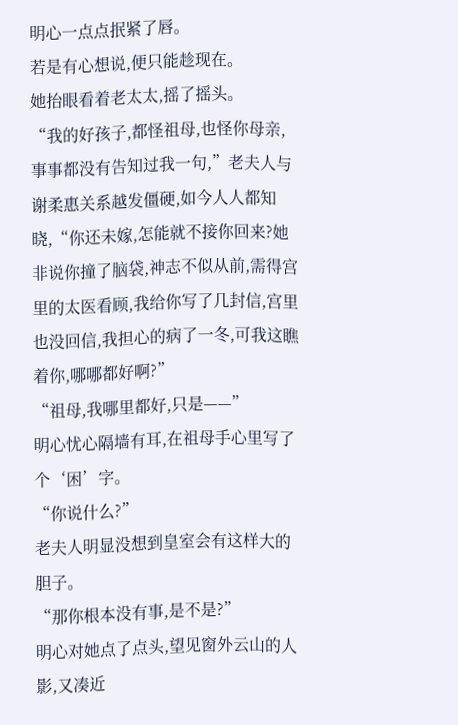明心一点点抿紧了唇。
若是有心想说,便只能趁现在。
她抬眼看着老太太,摇了摇头。
“我的好孩子,都怪祖母,也怪你母亲,事事都没有告知过我一句,”老夫人与谢柔惠关系越发僵硬,如今人人都知晓,“你还未嫁,怎能就不接你回来?她非说你撞了脑袋,神志不似从前,需得宫里的太医看顾,我给你写了几封信,宫里也没回信,我担心的病了一冬,可我这瞧着你,哪哪都好啊?”
“祖母,我哪里都好,只是——”
明心忧心隔墙有耳,在祖母手心里写了个‘困’字。
“你说什么?”
老夫人明显没想到皇室会有这样大的胆子。
“那你根本没有事,是不是?”
明心对她点了点头,望见窗外云山的人影,又凑近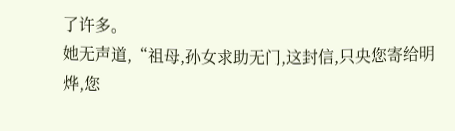了许多。
她无声道,“祖母,孙女求助无门,这封信,只央您寄给明烨,您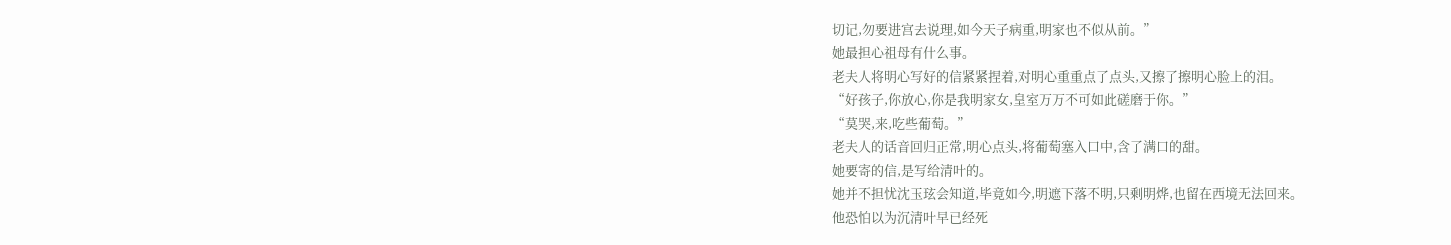切记,勿要进宫去说理,如今天子病重,明家也不似从前。”
她最担心祖母有什么事。
老夫人将明心写好的信紧紧捏着,对明心重重点了点头,又擦了擦明心脸上的泪。
“好孩子,你放心,你是我明家女,皇室万万不可如此磋磨于你。”
“莫哭,来,吃些葡萄。”
老夫人的话音回归正常,明心点头,将葡萄塞入口中,含了满口的甜。
她要寄的信,是写给清叶的。
她并不担忧沈玉玹会知道,毕竟如今,明遮下落不明,只剩明烨,也留在西境无法回来。
他恐怕以为沉清叶早已经死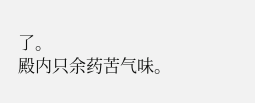了。
殿内只余药苦气味。